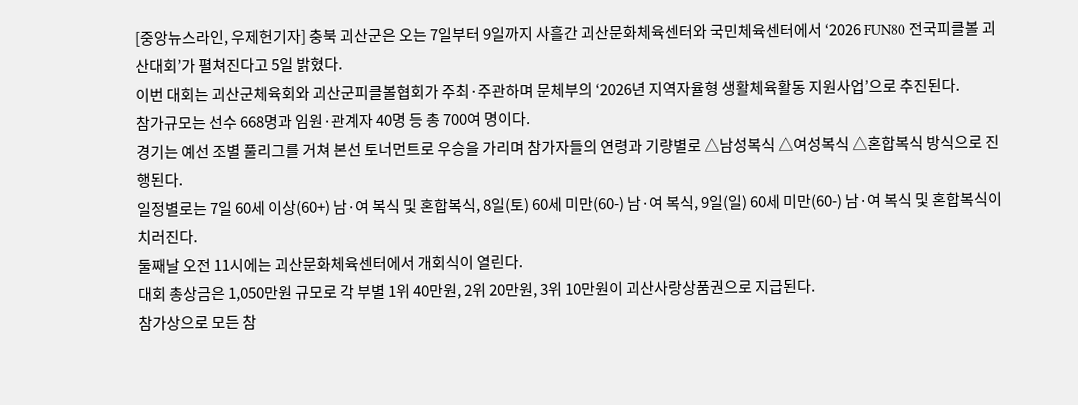[중앙뉴스라인, 우제헌기자] 충북 괴산군은 오는 7일부터 9일까지 사흘간 괴산문화체육센터와 국민체육센터에서 ‘2026 FUN80 전국피클볼 괴산대회’가 펼쳐진다고 5일 밝혔다.
이번 대회는 괴산군체육회와 괴산군피클볼협회가 주최·주관하며 문체부의 ‘2026년 지역자율형 생활체육활동 지원사업’으로 추진된다.
참가규모는 선수 668명과 임원·관계자 40명 등 총 700여 명이다.
경기는 예선 조별 풀리그를 거쳐 본선 토너먼트로 우승을 가리며 참가자들의 연령과 기량별로 △남성복식 △여성복식 △혼합복식 방식으로 진행된다.
일정별로는 7일 60세 이상(60+) 남·여 복식 및 혼합복식, 8일(토) 60세 미만(60-) 남·여 복식, 9일(일) 60세 미만(60-) 남·여 복식 및 혼합복식이 치러진다.
둘째날 오전 11시에는 괴산문화체육센터에서 개회식이 열린다.
대회 총상금은 1,050만원 규모로 각 부별 1위 40만원, 2위 20만원, 3위 10만원이 괴산사랑상품권으로 지급된다.
참가상으로 모든 참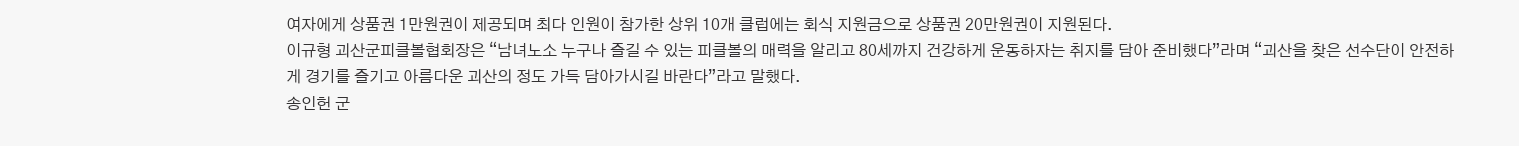여자에게 상품권 1만원권이 제공되며 최다 인원이 참가한 상위 10개 클럽에는 회식 지원금으로 상품권 20만원권이 지원된다.
이규형 괴산군피클볼협회장은 “남녀노소 누구나 즐길 수 있는 피클볼의 매력을 알리고 80세까지 건강하게 운동하자는 취지를 담아 준비했다”라며 “괴산을 찾은 선수단이 안전하게 경기를 즐기고 아름다운 괴산의 정도 가득 담아가시길 바란다”라고 말했다.
송인헌 군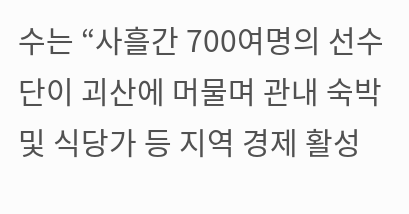수는 “사흘간 700여명의 선수단이 괴산에 머물며 관내 숙박 및 식당가 등 지역 경제 활성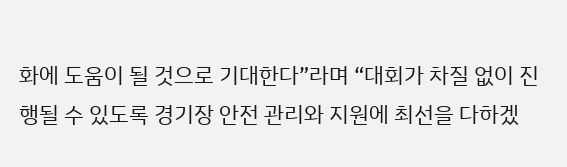화에 도움이 될 것으로 기대한다”라며 “대회가 차질 없이 진행될 수 있도록 경기장 안전 관리와 지원에 최선을 다하겠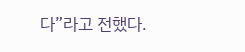다”라고 전했다.